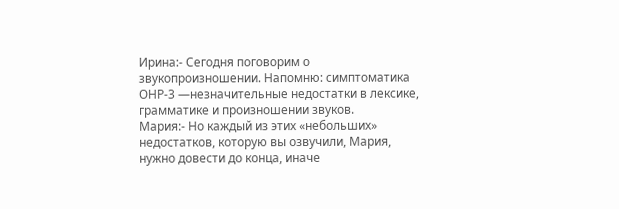Ирина:- Сегодня поговорим о звукопроизношении. Напомню: симптоматика ОНР-3 —незначительные недостатки в лексике, грамматике и произношении звуков.
Мария:- Но каждый из этих «небольших» недостатков, которую вы озвучили, Мария, нужно довести до конца, иначе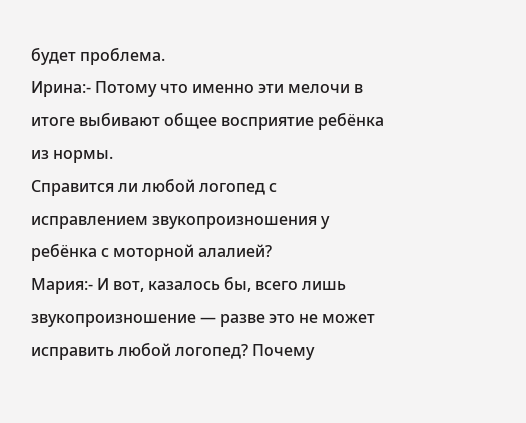будет проблема.
Ирина:- Потому что именно эти мелочи в итоге выбивают общее восприятие ребёнка из нормы.
Справится ли любой логопед с исправлением звукопроизношения у ребёнка с моторной алалией?
Мария:- И вот, казалось бы, всего лишь звукопроизношение — разве это не может исправить любой логопед? Почему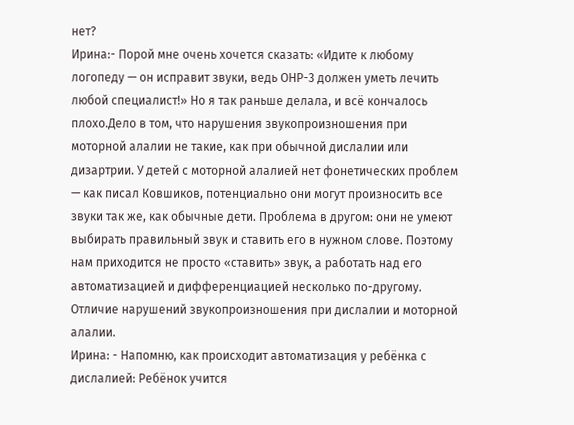нет?
Ирина:- Порой мне очень хочется сказать: «Идите к любому логопеду — он исправит звуки, ведь ОНР-3 должен уметь лечить любой специалист!» Но я так раньше делала, и всё кончалось плохо.Дело в том, что нарушения звукопроизношения при моторной алалии не такие, как при обычной дислaлии или дизартрии. У детей с моторной алалией нет фонетических проблем — как писал Ковшиков, потенциально они могут произносить все звуки так же, как обычные дети. Проблема в другом: они не умеют выбирать правильный звук и ставить его в нужном слове. Поэтому нам приходится не просто «ставить» звук, а работать над его автоматизацией и дифференциацией несколько по-другому.
Отличие нарушений звукопроизношения при дислалии и моторной алалии.
Ирина: - Напомню, как происходит автоматизация у ребёнка с дислалией: Ребёнок учится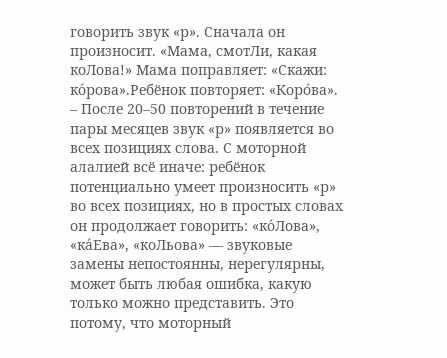говорить звук «р». Сначала он произносит. «Мама, смотЛи, какая коЛова!» Мама поправляет: «Скажи: ко́рова».Ребёнок повторяет: «Коро́ва». – После 20–50 повторений в течение пары месяцев звук «р» появляется во всех позициях слова. С моторной алалией всё иначе: ребёнок потенциально умеет произносить «р» во всех позициях, но в простых словах он продолжает говорить: «ко́Лова», «ка́Ева», «коЛьова» — звуковые замены непостоянны, нерегулярны, может быть любая ошибка, какую только можно представить. Это потому, что моторный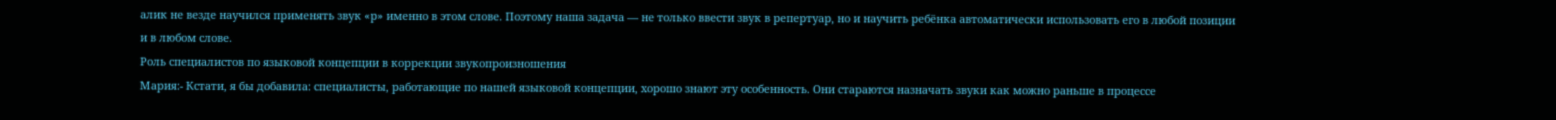алик не везде научился применять звук «р» именно в этом слове. Поэтому наша задача — не только ввести звук в репертуар, но и научить ребёнка автоматически использовать его в любой позиции и в любом слове.
Роль специалистов по языковой концепции в коррекции звукопроизношения
Мария:- Кстати, я бы добавила: специалисты, работающие по нашей языковой концепции, хорошо знают эту особенность. Они стараются назначать звуки как можно раньше в процессе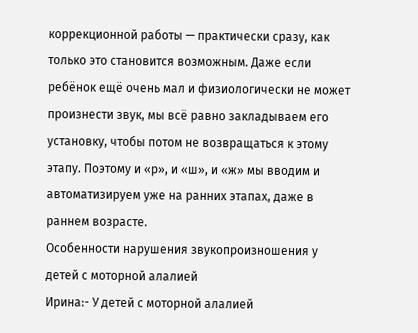коррекционной работы — практически сразу, как только это становится возможным. Даже если ребёнок ещё очень мал и физиологически не может произнести звук, мы всё равно закладываем его установку, чтобы потом не возвращаться к этому этапу. Поэтому и «р», и «ш», и «ж» мы вводим и автоматизируем уже на ранних этапах, даже в раннем возрасте.
Особенности нарушения звукопроизношения у детей с моторной алалией
Ирина:- У детей с моторной алалией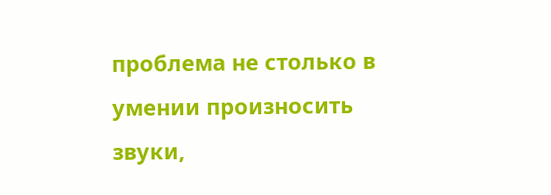проблема не столько в умении произносить звуки,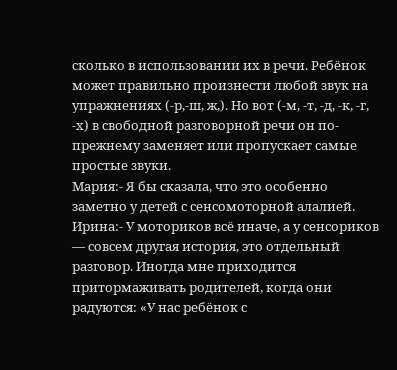сколько в использовании их в речи. Ребёнок может правильно произнести любой звук на упражнениях (-р,-ш, ж,). Но вот (-м, -т, -д, -к, -г, -х) в свободной разговорной речи он по-прежнему заменяет или пропускает самые простые звуки.
Мария:- Я бы сказала, что это особенно заметно у детей с сенсомоторной алалией.
Ирина:- У моториков всё иначе, а у сенсориков — совсем другая история, это отдельный разговор. Иногда мне приходится притормаживать родителей, когда они радуются: «У нас ребёнок с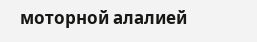моторной алалией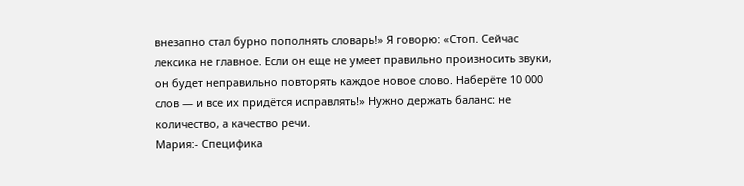внезапно стал бурно пополнять словарь!» Я говорю: «Стоп. Сейчас лексика не главное. Если он еще не умеет правильно произносить звуки, он будет неправильно повторять каждое новое слово. Наберёте 10 000 слов — и все их придётся исправлять!» Нужно держать баланс: не количество, а качество речи.
Мария:- Специфика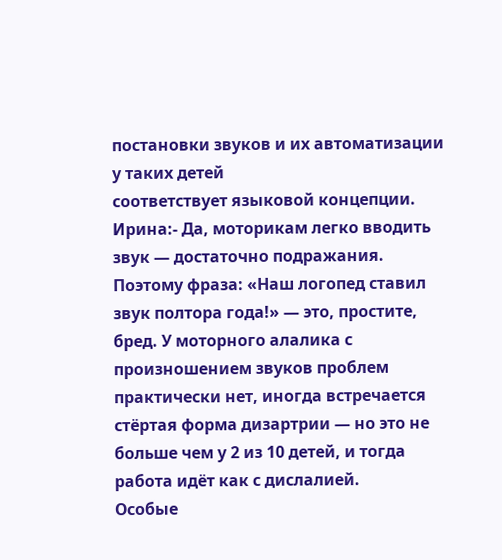постановки звуков и их автоматизации у таких детей
соответствует языковой концепции.
Ирина:- Да, моторикам легко вводить звук — достаточно подражания. Поэтому фраза: «Наш логопед ставил звук полтора года!» — это, простите, бред. У моторного алалика с произношением звуков проблем практически нет, иногда встречается стёртая форма дизартрии — но это не больше чем у 2 из 10 детей, и тогда работа идёт как с дислалией.
Особые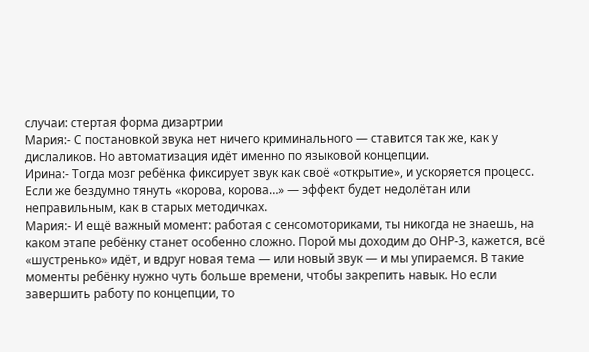случаи: стертая форма дизартрии
Мария:- С постановкой звука нет ничего криминального — ставится так же, как у дислаликов. Но автоматизация идёт именно по языковой концепции.
Ирина:- Тогда мозг ребёнка фиксирует звук как своё «открытие», и ускоряется процесс. Если же бездумно тянуть «корова, корова…» — эффект будет недолётан или неправильным, как в старых методичках.
Мария:- И ещё важный момент: работая с сенсомоториками, ты никогда не знаешь, на каком этапе ребёнку станет особенно сложно. Порой мы доходим до ОНР-3, кажется, всё «шустренько» идёт, и вдруг новая тема — или новый звук — и мы упираемся. В такие моменты ребёнку нужно чуть больше времени, чтобы закрепить навык. Но если завершить работу по концепции, то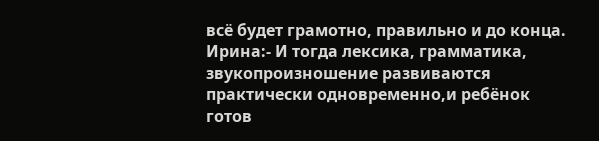всё будет грамотно, правильно и до конца.
Ирина:- И тогда лексика, грамматика, звукопроизношение развиваются практически одновременно,и ребёнок готов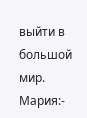выйти в большой мир.
Мария:-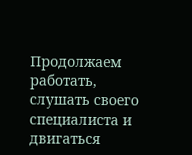Продолжаем работать, слушать своего специалиста и двигаться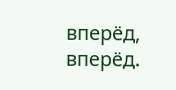вперёд, вперёд.